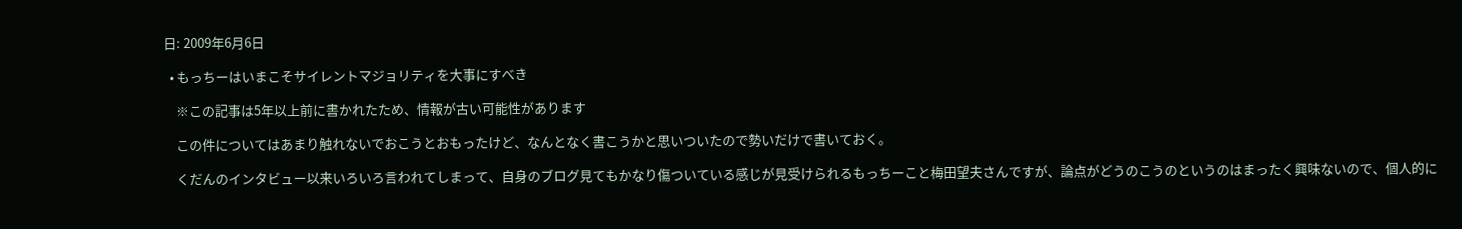日: 2009年6月6日

  • もっちーはいまこそサイレントマジョリティを大事にすべき

    ※この記事は5年以上前に書かれたため、情報が古い可能性があります

    この件についてはあまり触れないでおこうとおもったけど、なんとなく書こうかと思いついたので勢いだけで書いておく。

    くだんのインタビュー以来いろいろ言われてしまって、自身のブログ見てもかなり傷ついている感じが見受けられるもっちーこと梅田望夫さんですが、論点がどうのこうのというのはまったく興味ないので、個人的に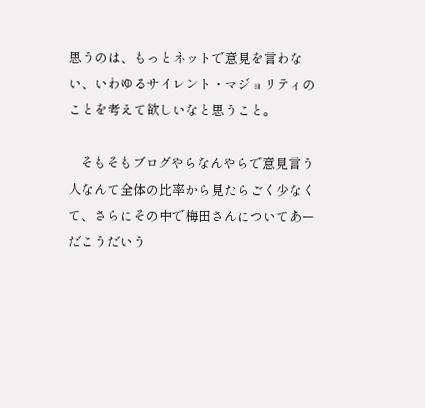思うのは、もっとネットで意見を言わない、いわゆるサイレント・マジョリティのことを考えて欲しいなと思うこと。

    そもそもブログやらなんやらで意見言う人なんて全体の比率から見たらごく少なくて、さらにその中で梅田さんについてあーだこうだいう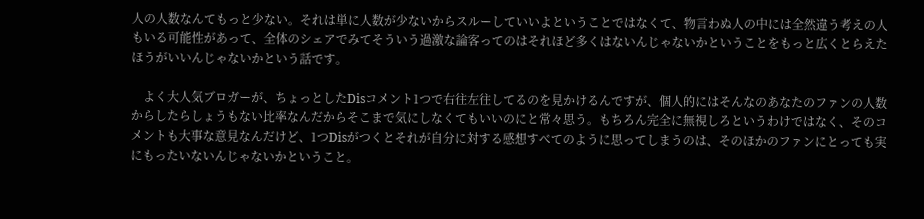人の人数なんてもっと少ない。それは単に人数が少ないからスルーしていいよということではなくて、物言わぬ人の中には全然違う考えの人もいる可能性があって、全体のシェアでみてそういう過激な論客ってのはそれほど多くはないんじゃないかということをもっと広くとらえたほうがいいんじゃないかという話です。

    よく大人気ブロガーが、ちょっとしたDisコメント1つで右往左往してるのを見かけるんですが、個人的にはそんなのあなたのファンの人数からしたらしょうもない比率なんだからそこまで気にしなくてもいいのにと常々思う。もちろん完全に無視しろというわけではなく、そのコメントも大事な意見なんだけど、1つDisがつくとそれが自分に対する感想すべてのように思ってしまうのは、そのほかのファンにとっても実にもったいないんじゃないかということ。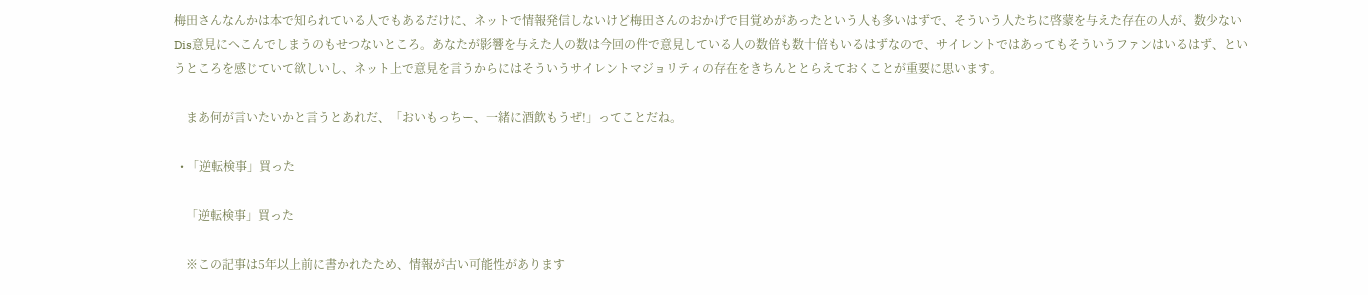梅田さんなんかは本で知られている人でもあるだけに、ネットで情報発信しないけど梅田さんのおかげで目覚めがあったという人も多いはずで、そういう人たちに啓蒙を与えた存在の人が、数少ないDis意見にへこんでしまうのもせつないところ。あなたが影響を与えた人の数は今回の件で意見している人の数倍も数十倍もいるはずなので、サイレントではあってもそういうファンはいるはず、というところを感じていて欲しいし、ネット上で意見を言うからにはそういうサイレントマジョリティの存在をきちんととらえておくことが重要に思います。

    まあ何が言いたいかと言うとあれだ、「おいもっちー、一緒に酒飲もうぜ!」ってことだね。

  • 「逆転検事」買った

    「逆転検事」買った

    ※この記事は5年以上前に書かれたため、情報が古い可能性があります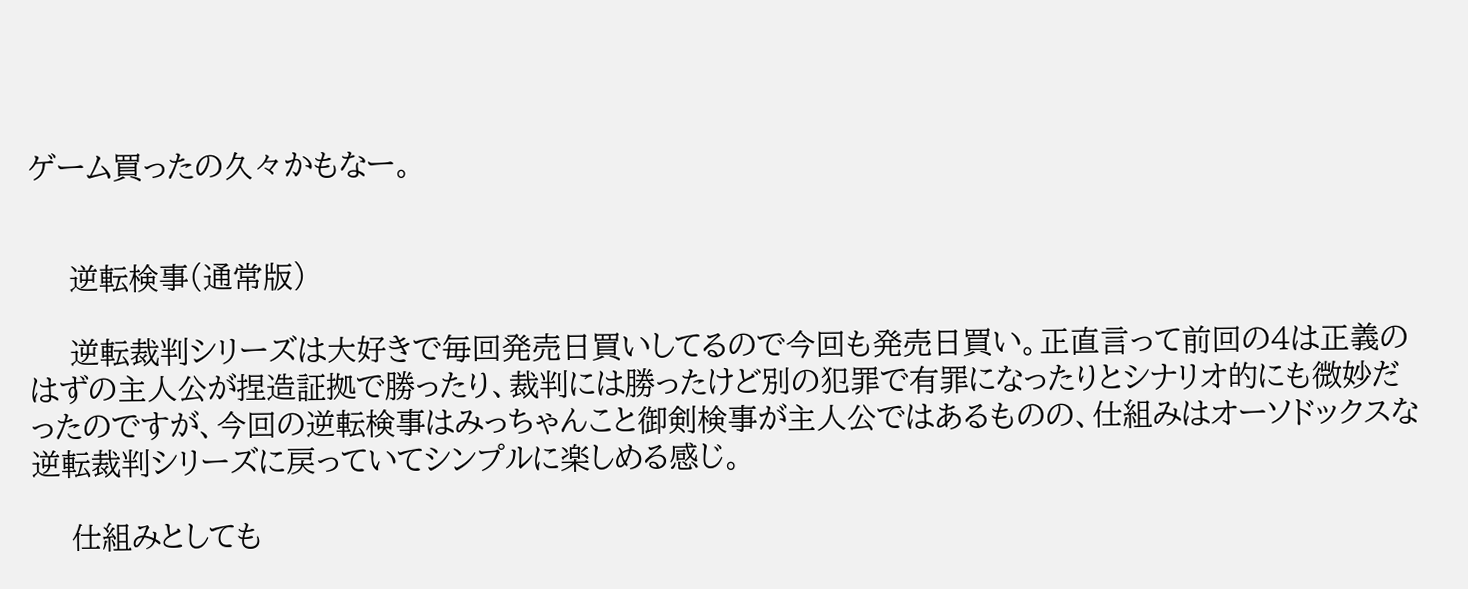ゲーム買ったの久々かもなー。


    逆転検事(通常版)

    逆転裁判シリーズは大好きで毎回発売日買いしてるので今回も発売日買い。正直言って前回の4は正義のはずの主人公が捏造証拠で勝ったり、裁判には勝ったけど別の犯罪で有罪になったりとシナリオ的にも微妙だったのですが、今回の逆転検事はみっちゃんこと御剣検事が主人公ではあるものの、仕組みはオーソドックスな逆転裁判シリーズに戻っていてシンプルに楽しめる感じ。

    仕組みとしても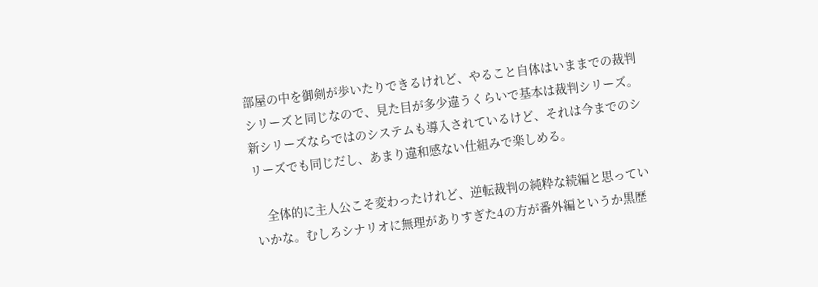部屋の中を御剣が歩いたりできるけれど、やること自体はいままでの裁判シリーズと同じなので、見た目が多少違うくらいで基本は裁判シリーズ。新シリーズならではのシステムも導入されているけど、それは今までのシリーズでも同じだし、あまり違和感ない仕組みで楽しめる。

    全体的に主人公こそ変わったけれど、逆転裁判の純粋な続編と思っていいかな。むしろシナリオに無理がありすぎた4の方が番外編というか黒歴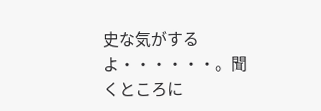史な気がするよ・・・・・・。聞くところに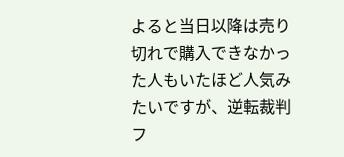よると当日以降は売り切れで購入できなかった人もいたほど人気みたいですが、逆転裁判フ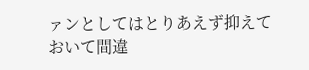ァンとしてはとりあえず抑えておいて間違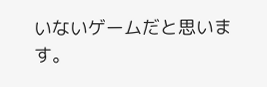いないゲームだと思います。